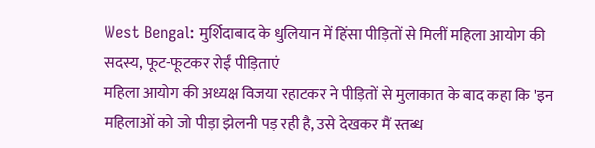West Bengal: मुर्शिदाबाद के धुलियान में हिंसा पीड़ितों से मिलीं महिला आयोग की सदस्य, फूट-फूटकर रोईं पीड़िताएं
महिला आयोग की अध्यक्ष विजया रहाटकर ने पीड़ितों से मुलाकात के बाद कहा कि 'इन महिलाओं को जो पीड़ा झेलनी पड़ रही है, उसे देखकर मैं स्तब्ध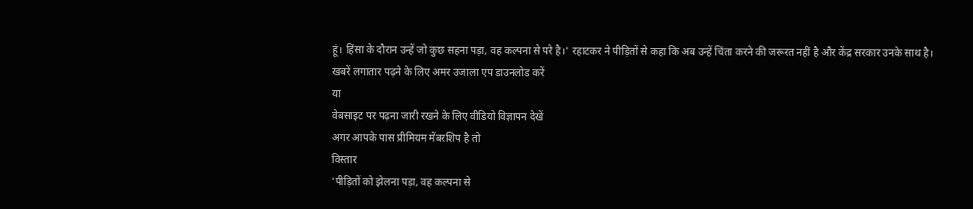हूं। हिंसा के दौरान उन्हें जो कुछ सहना पड़ा, वह कल्पना से परे है।' रहाटकर ने पीड़ितों से कहा कि अब उन्हें चिंता करने की जरूरत नहीं है और केंद्र सरकार उनके साथ है।
खबरें लगातार पढ़ने के लिए अमर उजाला एप डाउनलोड करें
या
वेबसाइट पर पढ़ना जारी रखने के लिए वीडियो विज्ञापन देखें
अगर आपके पास प्रीमियम मेंबरशिप है तो
विस्तार
'पीड़ितों को झेलना पड़ा, वह कल्पना से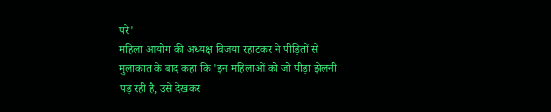परे'
महिला आयोग की अध्यक्ष विजया रहाटकर ने पीड़ितों से मुलाकात के बाद कहा कि 'इन महिलाओं को जो पीड़ा झेलनी पड़ रही है, उसे देखकर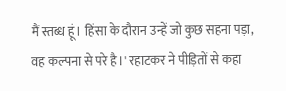मैं स्तब्ध हूं। हिंसा के दौरान उन्हें जो कुछ सहना पड़ा, वह कल्पना से परे है।' रहाटकर ने पीड़ितों से कहा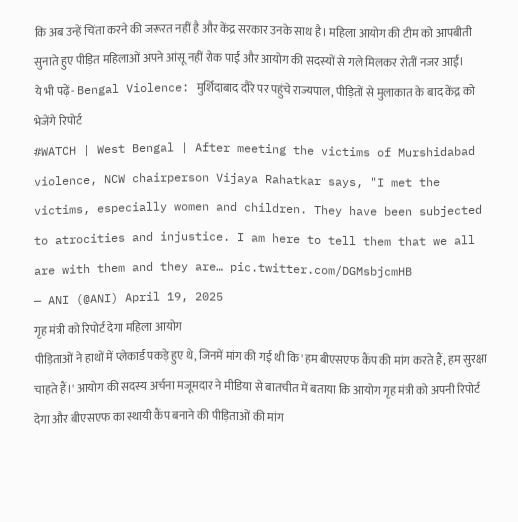कि अब उन्हें चिंता करने की जरूरत नहीं है और केंद्र सरकार उनके साथ है। महिला आयोग की टीम को आपबीती सुनाते हुए पीड़ित महिलाओं अपने आंसू नहीं रोक पाईं और आयोग की सदस्यों से गले मिलकर रोतीं नजर आईं।
ये भी पढ़ें- Bengal Violence: मुर्शिदाबाद दौरे पर पहुंचे राज्यपाल, पीड़ितों से मुलाकात के बाद केंद्र को भेजेंगे रिपोर्ट
#WATCH | West Bengal | After meeting the victims of Murshidabad violence, NCW chairperson Vijaya Rahatkar says, "I met the victims, especially women and children. They have been subjected to atrocities and injustice. I am here to tell them that we all are with them and they are… pic.twitter.com/DGMsbjcmHB
— ANI (@ANI) April 19, 2025
गृह मंत्री को रिपोर्ट देगा महिला आयोग
पीड़िताओं ने हाथों में प्लेकार्ड पकड़े हुए थे, जिनमें मांग की गई थी कि 'हम बीएसएफ कैंप की मांग करते हैं, हम सुरक्षा चाहते हैं।' आयोग की सदस्य अर्चना मजूमदार ने मीडिया से बातचीत में बताया कि आयोग गृह मंत्री को अपनी रिपोर्ट देगा और बीएसएफ का स्थायी कैंप बनाने की पीड़िताओं की मांग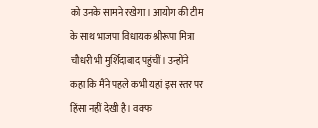को उनके सामने रखेगा। आयोग की टीम के साथ भाजपा विधायक श्रीरूपा मित्रा चौधरी भी मुर्शिदाबाद पहुंचीं। उन्होंने कहा कि मैंने पहले कभी यहां इस स्तर पर हिंसा नहीं देखी है। वक्फ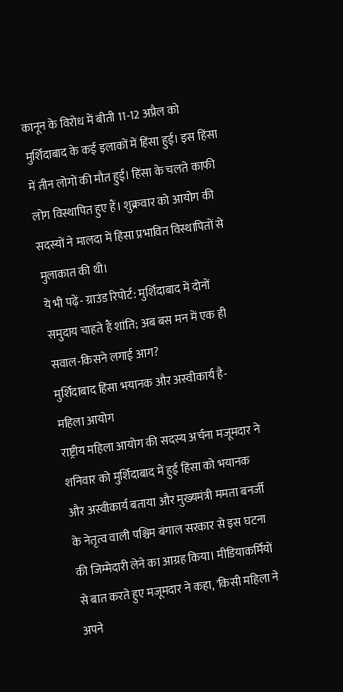कानून के विरोध में बीती 11-12 अप्रैल को मुर्शिदाबाद के कई इलाकों में हिंसा हुई। इस हिंसा में तीन लोगों की मौत हुई। हिंसा के चलते काफी लोग विस्थापित हुए हैं। शुक्रवार को आयोग की सदस्यों ने मालदा में हिंसा प्रभावित विस्थापितों से मुलाकात की थी।
ये भी पढ़ें- ग्राउंड रिपोर्ट: मुर्शिदाबाद में दोनों समुदाय चाहते हैं शांति; अब बस मन में एक ही सवाल-किसने लगाई आग?
मुर्शिदाबाद हिंसा भयानक और अस्वीकार्य है- महिला आयोग
राष्ट्रीय महिला आयोग की सदस्य अर्चना मजूमदार ने शनिवार को मुर्शिदाबाद में हुई हिंसा को भयानक और अस्वीकार्य बताया और मुख्यमंत्री ममता बनर्जी के नेतृत्व वाली पश्चिम बंगाल सरकार से इस घटना की जिम्मेदारी लेने का आग्रह किया। मीडियाकर्मियों से बात करते हुए मजूमदार ने कहा, 'किसी महिला ने अपने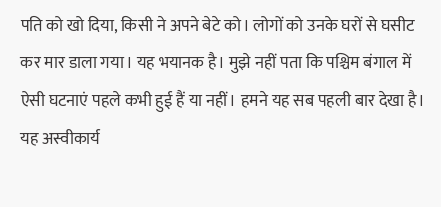पति को खो दिया, किसी ने अपने बेटे को। लोगों को उनके घरों से घसीट कर मार डाला गया। यह भयानक है। मुझे नहीं पता कि पश्चिम बंगाल में ऐसी घटनाएं पहले कभी हुई हैं या नहीं। हमने यह सब पहली बार देखा है। यह अस्वीकार्य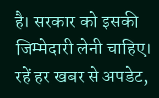है। सरकार को इसकी जिम्मेदारी लेनी चाहिए।
रहें हर खबर से अपडेट,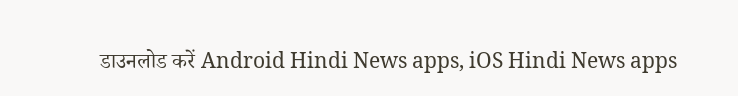डाउनलोड करें Android Hindi News apps, iOS Hindi News apps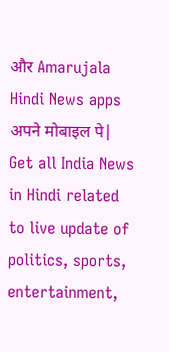और Amarujala Hindi News apps अपने मोबाइल पे|
Get all India News in Hindi related to live update of politics, sports, entertainment,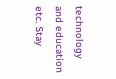technology and education etc. Stay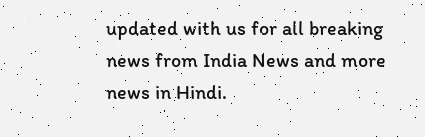updated with us for all breaking news from India News and more news in Hindi.